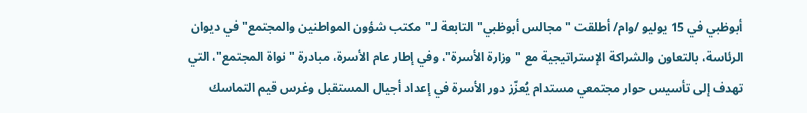أبوظبي في 15 يوليو /وام/ أطلقت "مجالس أبوظبي" التابعة لـ"مكتب شؤون المواطنين والمجتمع" في ديوان الرئاسة، بالتعاون والشراكة الإستراتيجية مع "وزارة الأسرة"، وفي إطار عام الأسرة، مبادرة "نواة المجتمع"، التي تهدف إلى تأسيس حوار مجتمعي مستدام يُعزّز دور الأسرة في إعداد أجيال المستقبل وغرس قيم التماسك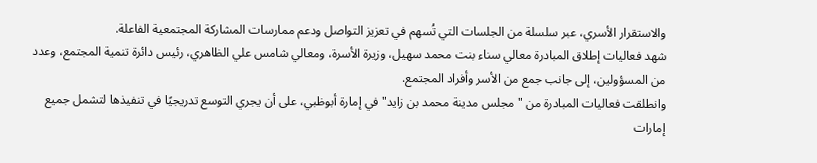والاستقرار الأسري، عبر سلسلة من الجلسات التي تُسهم في تعزيز التواصل ودعم ممارسات المشاركة المجتمعية الفاعلة.
شهد فعاليات إطلاق المبادرة معالي سناء بنت محمد سهيل، وزيرة الأسرة، ومعالي شامس علي الظاهري، رئيس دائرة تنمية المجتمع، وعدد من المسؤولين، إلى جانب جمع من الأسر وأفراد المجتمع.
وانطلقت فعاليات المبادرة من "مجلس مدينة محمد بن زايد" في إمارة أبوظبي، على أن يجري التوسع تدريجيًا في تنفيذها لتشمل جميع إمارات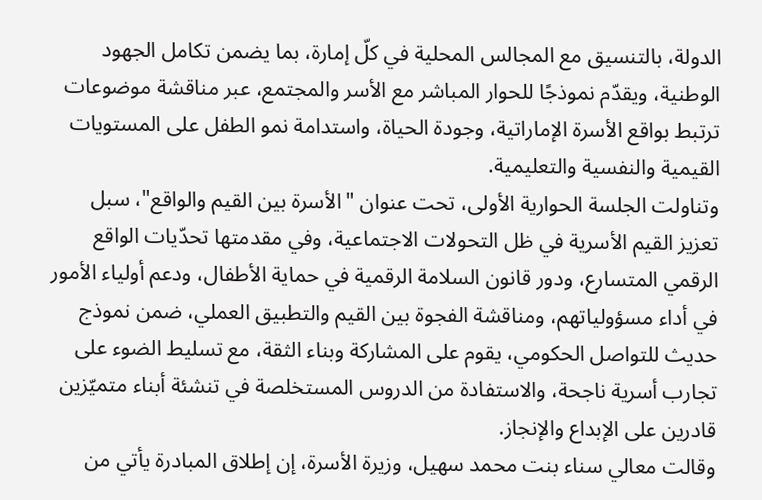الدولة، بالتنسيق مع المجالس المحلية في كلّ إمارة، بما يضمن تكامل الجهود الوطنية، ويقدّم نموذجًا للحوار المباشر مع الأسر والمجتمع، عبر مناقشة موضوعات ترتبط بواقع الأسرة الإماراتية، وجودة الحياة، واستدامة نمو الطفل على المستويات القيمية والنفسية والتعليمية.
وتناولت الجلسة الحوارية الأولى، تحت عنوان "الأسرة بين القيم والواقع"، سبل تعزيز القيم الأسرية في ظل التحولات الاجتماعية، وفي مقدمتها تحدّيات الواقع الرقمي المتسارع، ودور قانون السلامة الرقمية في حماية الأطفال، ودعم أولياء الأمور في أداء مسؤولياتهم، ومناقشة الفجوة بين القيم والتطبيق العملي، ضمن نموذج حديث للتواصل الحكومي، يقوم على المشاركة وبناء الثقة، مع تسليط الضوء على تجارب أسرية ناجحة، والاستفادة من الدروس المستخلصة في تنشئة أبناء متميّزين قادرين على الإبداع والإنجاز.
وقالت معالي سناء بنت محمد سهيل، وزيرة الأسرة، إن إطلاق المبادرة يأتي من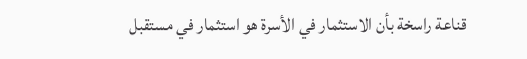قناعة راسخة بأن الاستثمار في الأسرة هو استثمار في مستقبل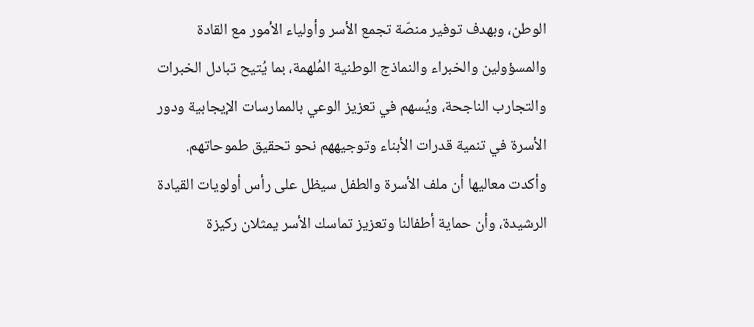الوطن، وبهدف توفير منصّة تجمع الأسر وأولياء الأمور مع القادة والمسؤولين والخبراء والنماذج الوطنية المُلهمة، بما يُتيح تبادل الخبرات والتجارب الناجحة، ويُسهم في تعزيز الوعي بالممارسات الإيجابية ودور الأسرة في تنمية قدرات الأبناء وتوجيههم نحو تحقيق طموحاتهم.
وأكدت معاليها أن ملف الأسرة والطفل سيظل على رأس أولويات القيادة الرشيدة، وأن حماية أطفالنا وتعزيز تماسك الأسر يمثلان ركيزة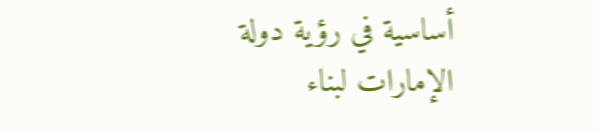أساسية في رؤية دولة الإمارات لبناء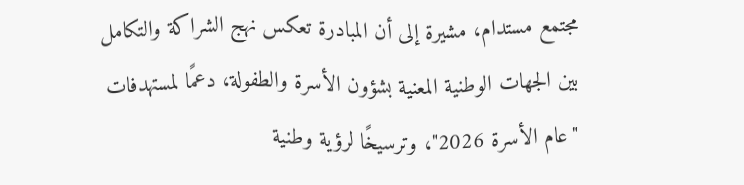مجتمع مستدام، مشيرة إلى أن المبادرة تعكس نهج الشراكة والتكامل بين الجهات الوطنية المعنية بشؤون الأسرة والطفولة، دعمًا لمستهدفات "عام الأسرة 2026"، وترسيخًا لرؤية وطنية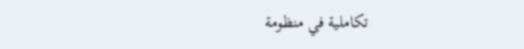تكاملية في منظومة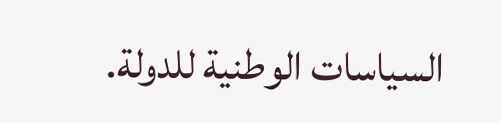السياسات الوطنية للدولة.